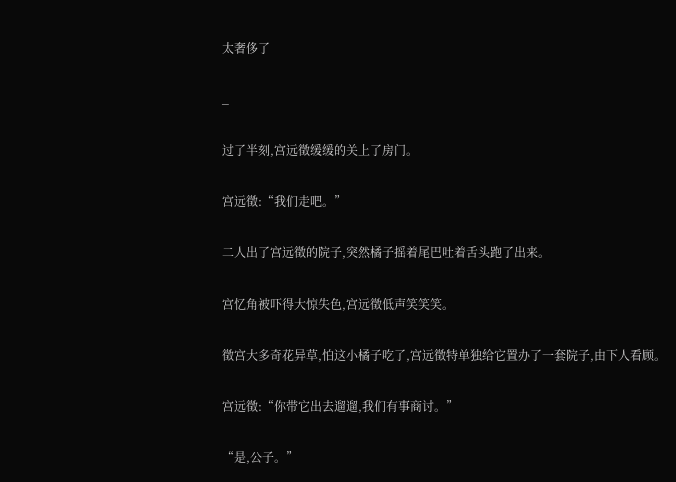太奢侈了

_

过了半刻,宫远徵缓缓的关上了房门。

宫远徵:“我们走吧。”

二人出了宫远徵的院子,突然橘子摇着尾巴吐着舌头跑了出来。

宫忆角被吓得大惊失色,宫远徵低声笑笑笑。

徵宫大多奇花异草,怕这小橘子吃了,宫远徵特单独给它置办了一套院子,由下人看顾。

宫远徵:“你带它出去遛遛,我们有事商讨。”

“是,公子。”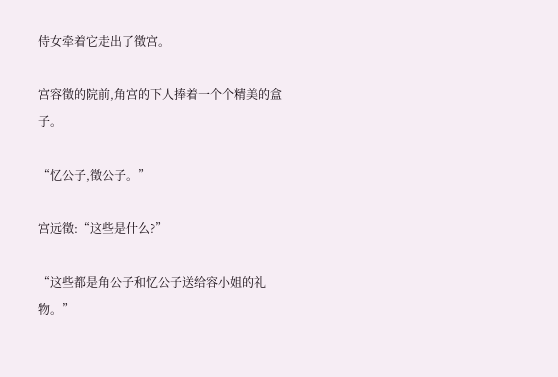侍女牵着它走出了徵宫。

宫容徵的院前,角宫的下人捧着一个个精美的盒子。

“忆公子,徵公子。”

宫远徵:“这些是什么?”

“这些都是角公子和忆公子送给容小姐的礼物。”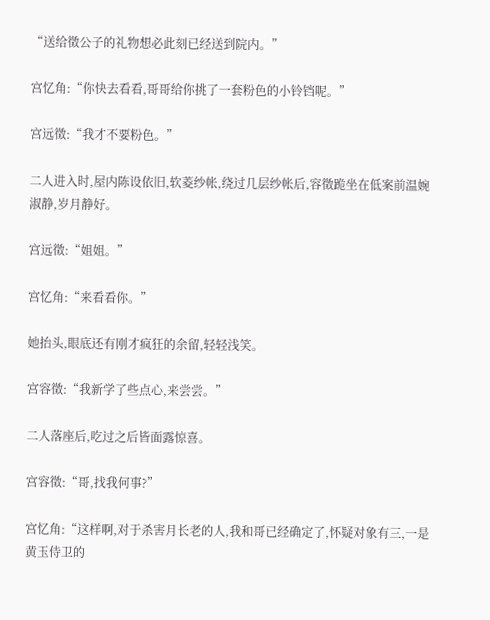“送给徵公子的礼物想必此刻已经送到院内。”

宫忆角:“你快去看看,哥哥给你挑了一套粉色的小铃铛呢。”

宫远徵:“我才不要粉色。”

二人进入时,屋内陈设依旧,软菱纱帐,绕过几层纱帐后,容徵跪坐在低案前温婉淑静,岁月静好。

宫远徵:“姐姐。”

宫忆角:“来看看你。”

她抬头,眼底还有刚才疯狂的余留,轻轻浅笑。

宫容徵:“我新学了些点心,来尝尝。”

二人落座后,吃过之后皆面露惊喜。

宫容徵:“哥,找我何事?”

宫忆角:“这样啊,对于杀害月长老的人,我和哥已经确定了,怀疑对象有三,一是黄玉侍卫的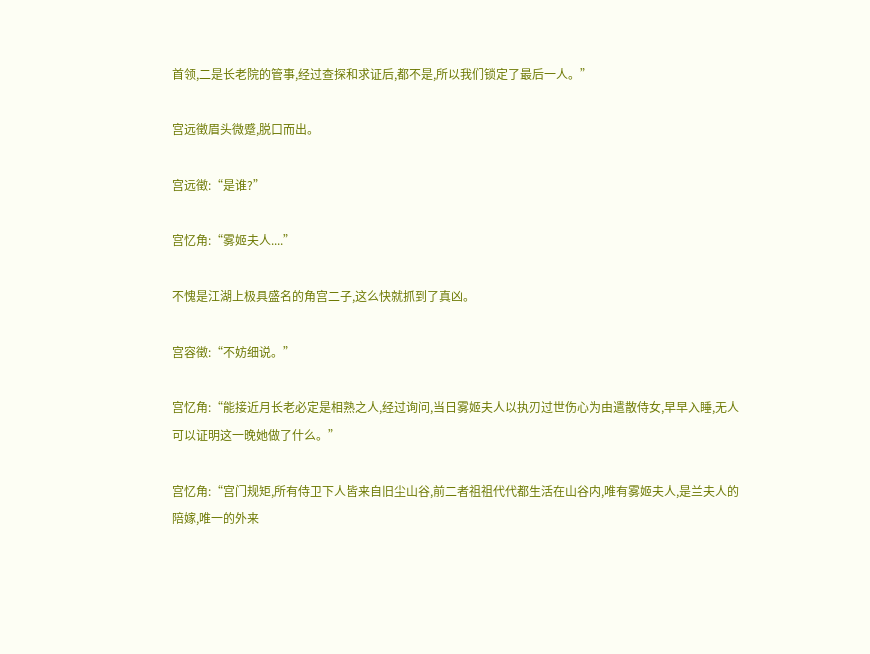首领,二是长老院的管事,经过查探和求证后,都不是,所以我们锁定了最后一人。”

宫远徵眉头微蹙,脱口而出。

宫远徵:“是谁?”

宫忆角:“雾姬夫人....”

不愧是江湖上极具盛名的角宫二子,这么快就抓到了真凶。

宫容徵:“不妨细说。”

宫忆角:“能接近月长老必定是相熟之人,经过询问,当日雾姬夫人以执刃过世伤心为由遣散侍女,早早入睡,无人可以证明这一晚她做了什么。”

宫忆角:“宫门规矩,所有侍卫下人皆来自旧尘山谷,前二者祖祖代代都生活在山谷内,唯有雾姬夫人,是兰夫人的陪嫁,唯一的外来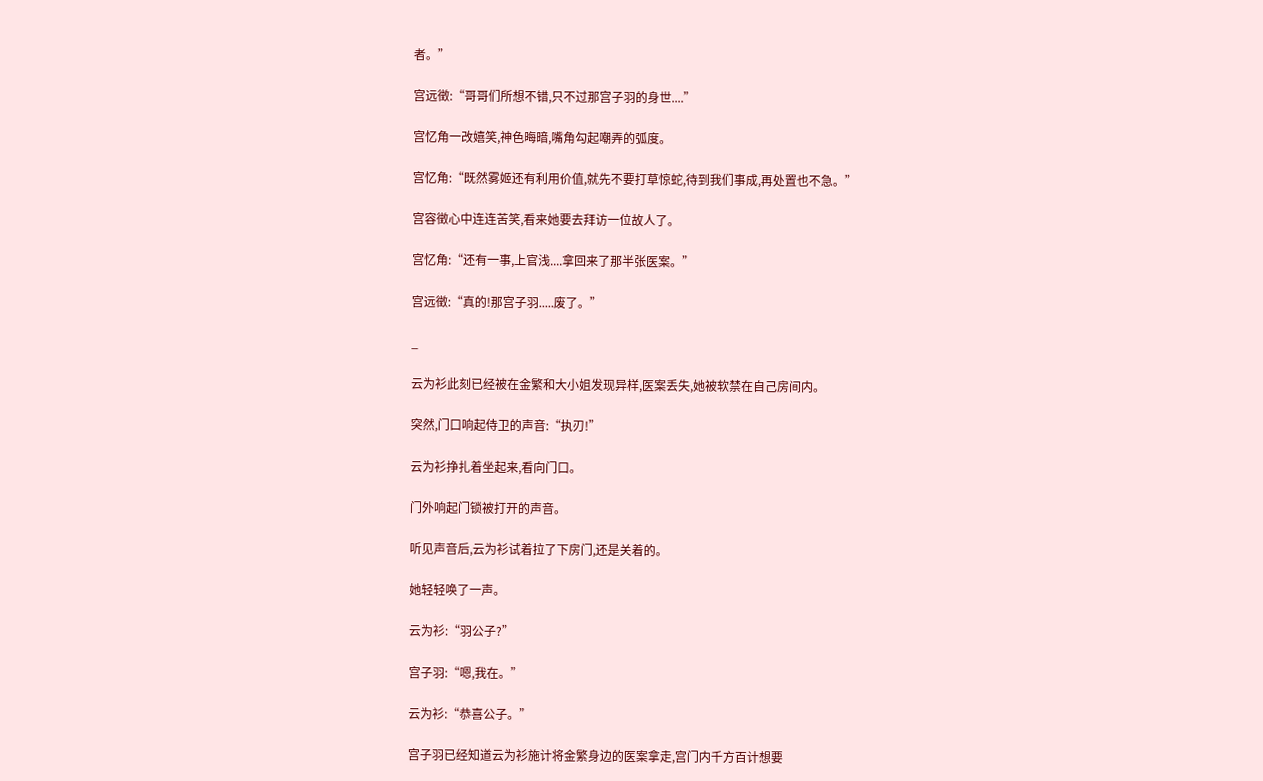者。”

宫远徵:“哥哥们所想不错,只不过那宫子羽的身世....”

宫忆角一改嬉笑,神色晦暗,嘴角勾起嘲弄的弧度。

宫忆角:“既然雾姬还有利用价值,就先不要打草惊蛇,待到我们事成,再处置也不急。”

宫容徵心中连连苦笑,看来她要去拜访一位故人了。

宫忆角:“还有一事,上官浅....拿回来了那半张医案。”

宫远徵:“真的!那宫子羽.....废了。”

_

云为衫此刻已经被在金繁和大小姐发现异样,医案丢失,她被软禁在自己房间内。

突然,门口响起侍卫的声音:“执刃!”

云为衫挣扎着坐起来,看向门口。

门外响起门锁被打开的声音。

听见声音后,云为衫试着拉了下房门,还是关着的。

她轻轻唤了一声。

云为衫:“羽公子?”

宫子羽:“嗯,我在。”

云为衫:“恭喜公子。”

宫子羽已经知道云为衫施计将金繁身边的医案拿走,宫门内千方百计想要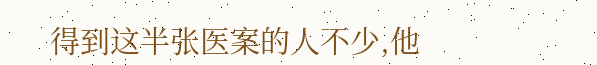得到这半张医案的人不少,他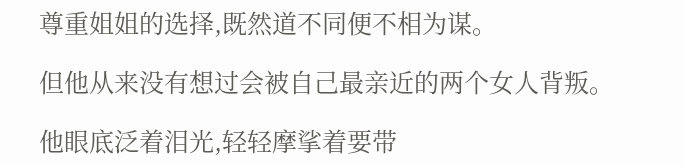尊重姐姐的选择,既然道不同便不相为谋。

但他从来没有想过会被自己最亲近的两个女人背叛。

他眼底泛着泪光,轻轻摩挲着要带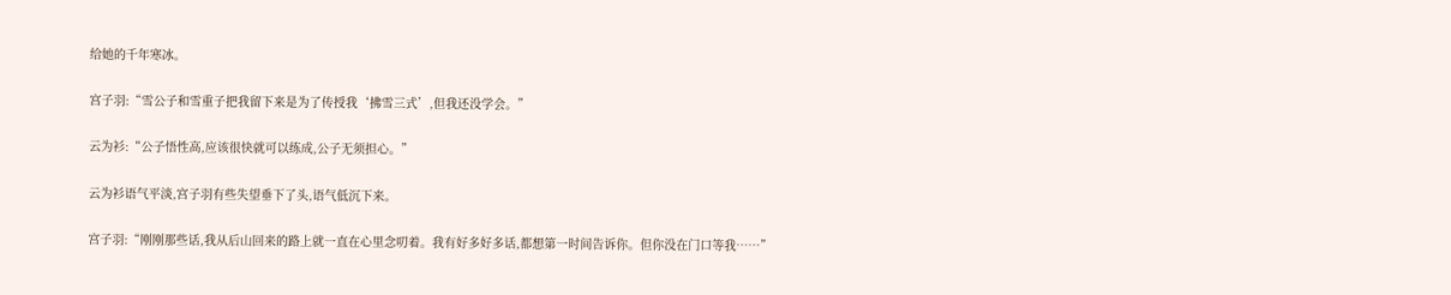给她的千年寒冰。

宫子羽:“雪公子和雪重子把我留下来是为了传授我‘拂雪三式’,但我还没学会。”

云为衫:“公子悟性高,应该很快就可以练成,公子无须担心。”

云为衫语气平淡,宫子羽有些失望垂下了头,语气低沉下来。

宫子羽:“刚刚那些话,我从后山回来的路上就一直在心里念叨着。我有好多好多话,都想第一时间告诉你。但你没在门口等我……”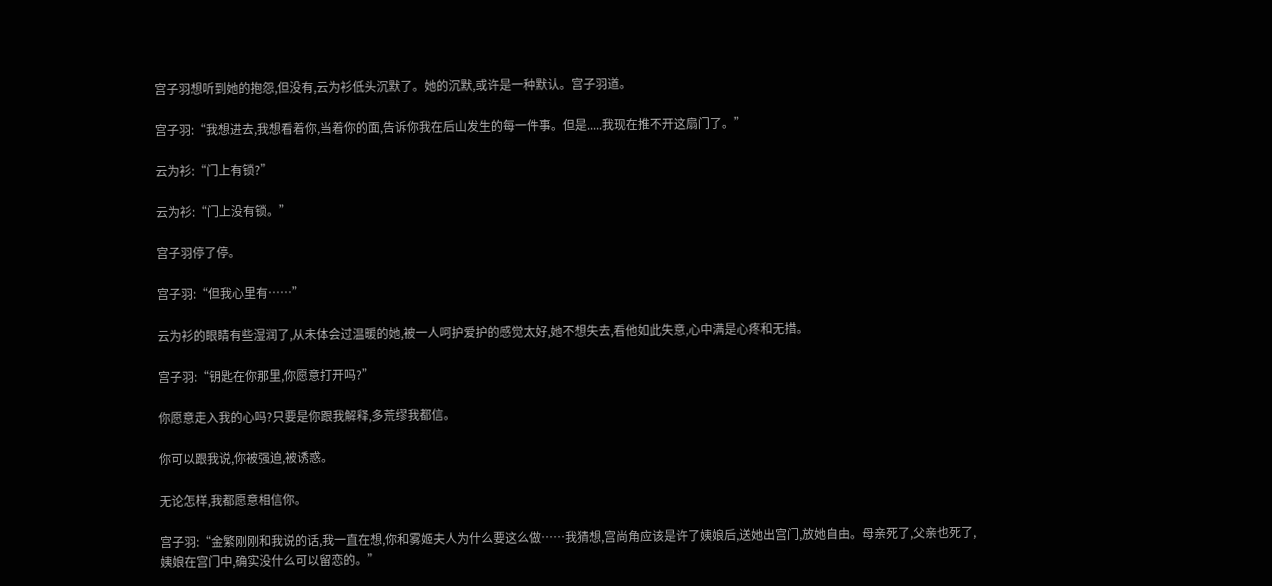宫子羽想听到她的抱怨,但没有,云为衫低头沉默了。她的沉默,或许是一种默认。宫子羽道。

宫子羽:“我想进去,我想看着你,当着你的面,告诉你我在后山发生的每一件事。但是.....我现在推不开这扇门了。”

云为衫:“门上有锁?”

云为衫:“门上没有锁。”

宫子羽停了停。

宫子羽:“但我心里有……”

云为衫的眼睛有些湿润了,从未体会过温暖的她,被一人呵护爱护的感觉太好,她不想失去,看他如此失意,心中满是心疼和无措。

宫子羽:“钥匙在你那里,你愿意打开吗?”

你愿意走入我的心吗?只要是你跟我解释,多荒缪我都信。

你可以跟我说,你被强迫,被诱惑。

无论怎样,我都愿意相信你。

宫子羽:“金繁刚刚和我说的话,我一直在想,你和雾姬夫人为什么要这么做……我猜想,宫尚角应该是许了姨娘后,送她出宫门,放她自由。母亲死了,父亲也死了,姨娘在宫门中,确实没什么可以留恋的。”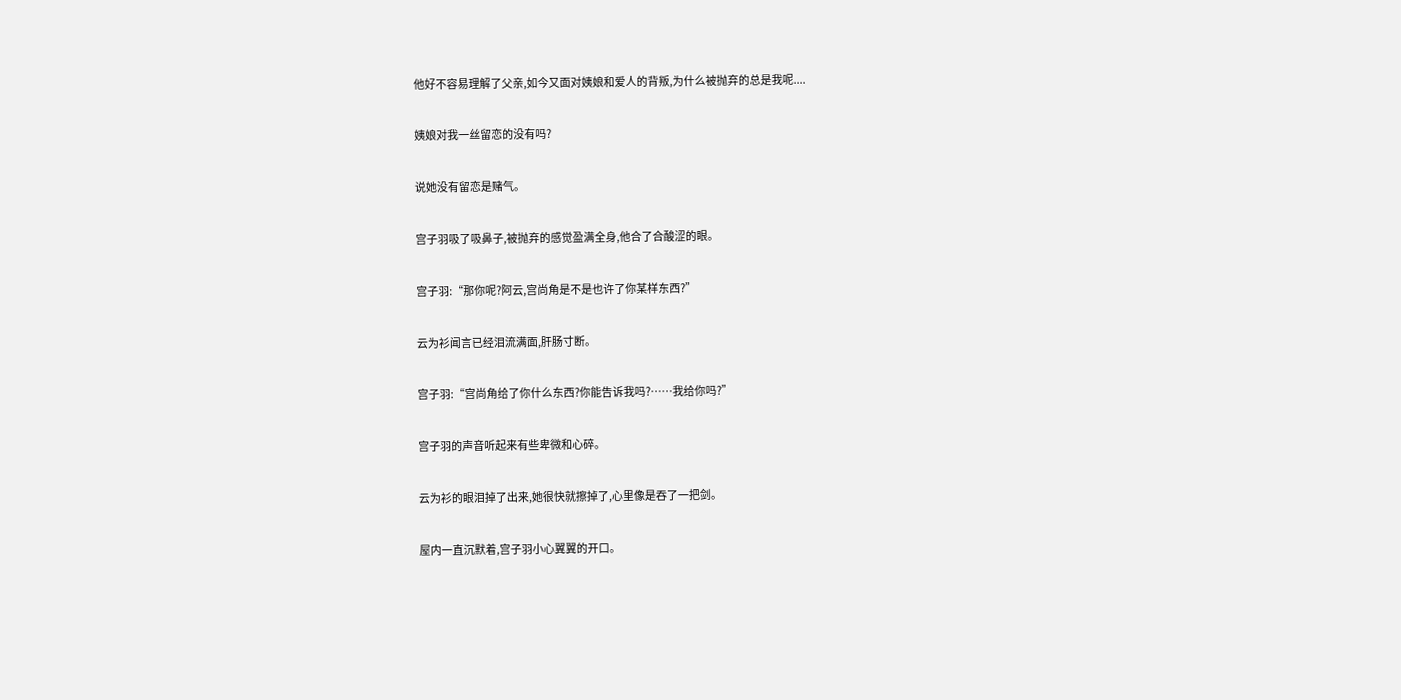他好不容易理解了父亲,如今又面对姨娘和爱人的背叛,为什么被抛弃的总是我呢....

姨娘对我一丝留恋的没有吗?

说她没有留恋是赌气。

宫子羽吸了吸鼻子,被抛弃的感觉盈满全身,他合了合酸涩的眼。

宫子羽:“那你呢?阿云,宫尚角是不是也许了你某样东西?”

云为衫闻言已经泪流满面,肝肠寸断。

宫子羽:“宫尚角给了你什么东西?你能告诉我吗?……我给你吗?”

宫子羽的声音听起来有些卑微和心碎。

云为衫的眼泪掉了出来,她很快就擦掉了,心里像是吞了一把剑。

屋内一直沉默着,宫子羽小心翼翼的开口。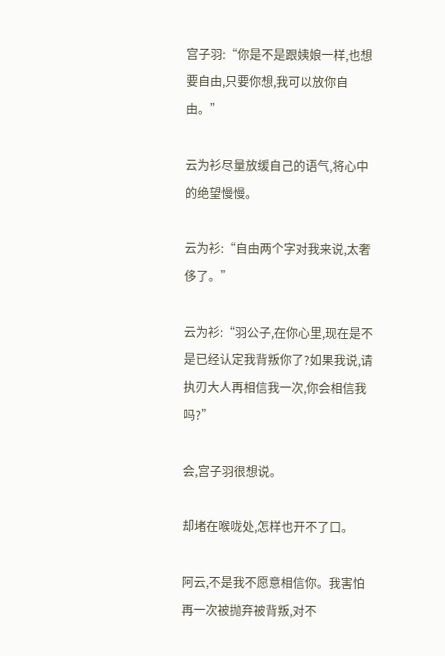宫子羽:“你是不是跟姨娘一样,也想要自由,只要你想,我可以放你自由。”

云为衫尽量放缓自己的语气,将心中的绝望慢慢。

云为衫:“自由两个字对我来说,太奢侈了。”

云为衫:“羽公子,在你心里,现在是不是已经认定我背叛你了?如果我说,请执刃大人再相信我一次,你会相信我吗?”

会,宫子羽很想说。

却堵在喉咙处,怎样也开不了口。

阿云,不是我不愿意相信你。我害怕再一次被抛弃被背叛,对不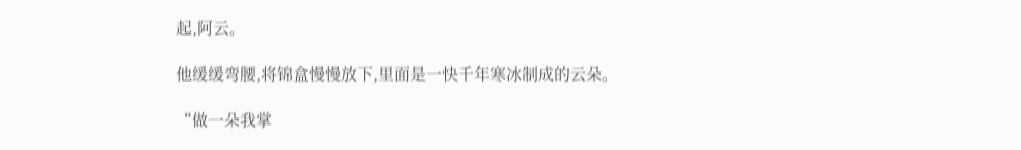起,阿云。

他缓缓弯腰,将锦盒慢慢放下,里面是一快千年寒冰制成的云朵。

“做一朵我掌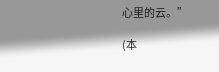心里的云。”

(本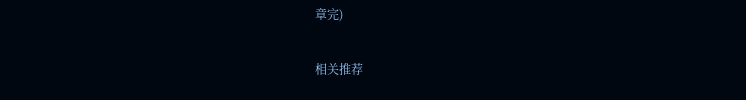章完)

相关推荐